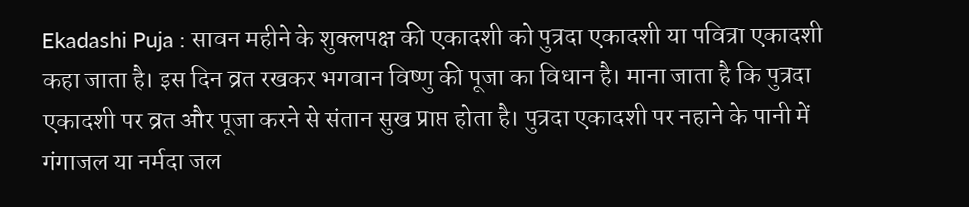Ekadashi Puja : सावन महीने के शुक्लपक्ष की एकादशी को पुत्रदा एकादशी या पवित्रा एकादशी कहा जाता है। इस दिन व्रत रखकर भगवान विष्णु की पूजा का विधान है। माना जाता है कि पुत्रदा एकादशी पर व्रत और पूजा करने से संतान सुख प्राप्त होता है। पुत्रदा एकादशी पर नहाने के पानी में गंगाजल या नर्मदा जल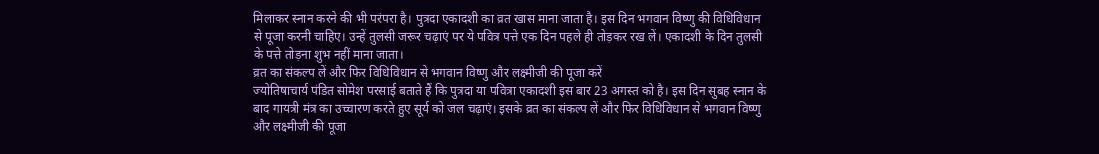मिलाकर स्नान करने की भी परंपरा है। पुत्रदा एकादशी का व्रत खास माना जाता है। इस दिन भगवान विष्णु की विधिविधान से पूजा करनी चाहिए। उन्हें तुलसी जरूर चढ़ाएं पर ये पवित्र पत्ते एक दिन पहले ही तोड़कर रख लें। एकादशी के दिन तुलसी
के पत्ते तोड़ना शुभ नहीं माना जाता।
व्रत का संकल्प लें और फिर विधिविधान से भगवान विष्णु और लक्ष्मीजी की पूजा करें
ज्योतिषाचार्य पंडित सोमेश परसाई बताते हैं कि पुत्रदा या पवित्रा एकादशी इस बार 23 अगस्त को है। इस दिन सुबह स्नान के बाद गायत्री मंत्र का उच्चारण करते हुए सूर्य को जल चढ़ाएं। इसके व्रत का संकल्प लें और फिर विधिविधान से भगवान विष्णु और लक्ष्मीजी की पूजा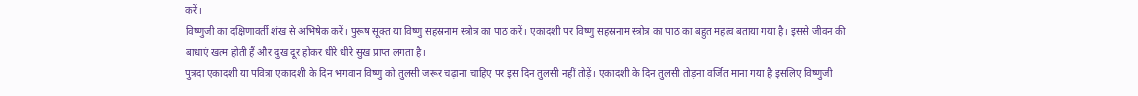करें।
विष्णुजी का दक्षिणावर्ती शंख से अभिषेक करें। पुरूष सूक्त या विष्णु सहस्रनाम स्त्रोत्र का पाठ करें। एकादशी पर विष्णु सहस्रनाम स्त्रोत्र का पाठ का बहुत महत्व बताया गया है। इससे जीवन की बाधाएं खत्म होती हैं और दुख दूर होकर धीरे धीरे सुख प्राप्त लगता है।
पुत्रदा एकादशी या पवित्रा एकादशी के दिन भगवान विष्णु को तुलसी जरूर चढ़ाना चाहिए पर इस दिन तुलसी नहीं तोड़ें। एकादशी के दिन तुलसी तोड़ना वर्जित माना गया है इसलिए विष्णुजी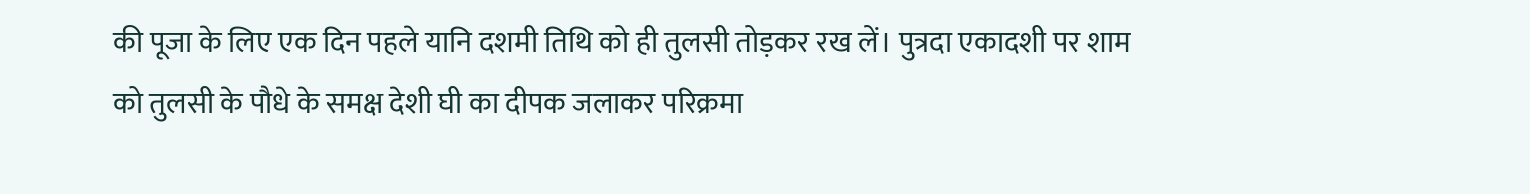की पूजा के लिए एक दिन पहले यानि दशमी तिथि को ही तुलसी तोड़कर रख लें। पुत्रदा एकादशी पर शाम को तुलसी के पौधे के समक्ष देशी घी का दीपक जलाकर परिक्रमा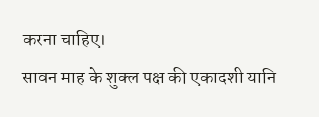करना चाहिए।
सावन माह के शुक्ल पक्ष की एकादशी यानि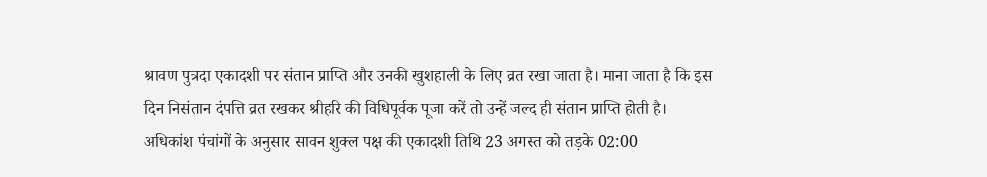श्रावण पुत्रदा एकादशी पर संतान प्राप्ति और उनकी खुशहाली के लिए व्रत रखा जाता है। माना जाता है कि इस दिन निसंतान दंपत्ति व्रत रखकर श्रीहरि की विधिपूर्वक पूजा करें तो उन्हें जल्द ही संतान प्राप्ति होती है।
अधिकांश पंचांगों के अनुसार सावन शुक्ल पक्ष की एकादशी तिथि 23 अगस्त को तड़के 02:00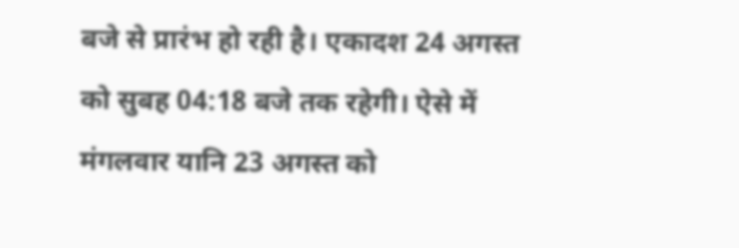बजे से प्रारंभ हो रही है। एकादश 24 अगस्त को सुबह 04:18 बजे तक रहेगी। ऐसे में मंगलवार यानि 23 अगस्त को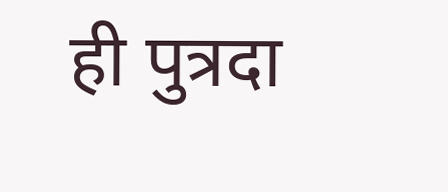ही पुत्रदा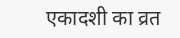एकादशी का व्रत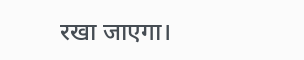रखा जाएगा।